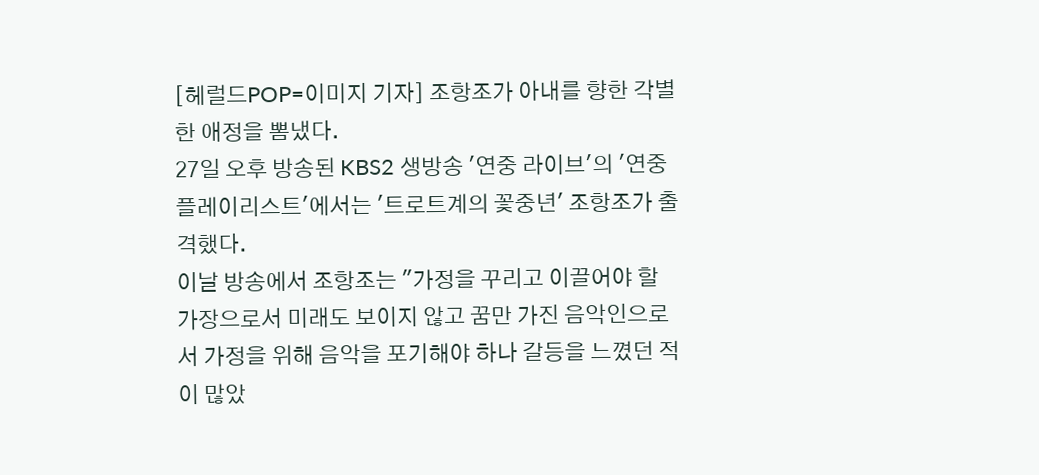[헤럴드POP=이미지 기자] 조항조가 아내를 향한 각별한 애정을 뽐냈다.
27일 오후 방송된 KBS2 생방송 '연중 라이브'의 '연중 플레이리스트'에서는 '트로트계의 꽃중년' 조항조가 출격했다.
이날 방송에서 조항조는 "가정을 꾸리고 이끌어야 할 가장으로서 미래도 보이지 않고 꿈만 가진 음악인으로서 가정을 위해 음악을 포기해야 하나 갈등을 느꼈던 적이 많았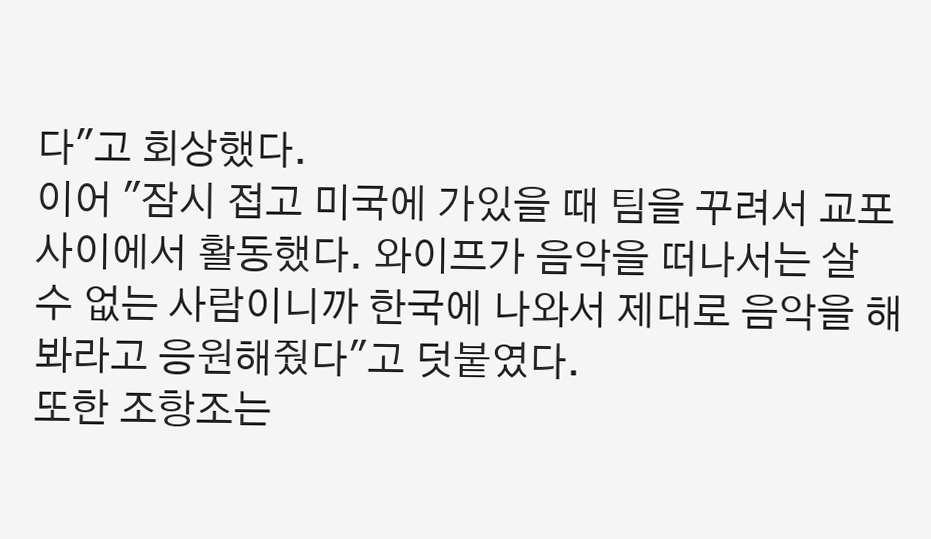다"고 회상했다.
이어 "잠시 접고 미국에 가있을 때 팀을 꾸려서 교포 사이에서 활동했다. 와이프가 음악을 떠나서는 살 수 없는 사람이니까 한국에 나와서 제대로 음악을 해봐라고 응원해줬다"고 덧붙였다.
또한 조항조는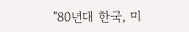"80년대 한국, 미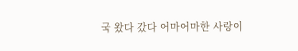국 왔다 갔다 어마어마한 사랑이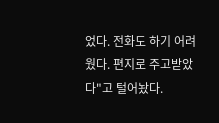었다. 전화도 하기 어려웠다. 편지로 주고받았다"고 털어놨다.